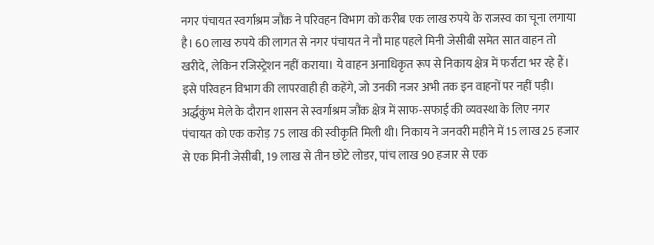नगर पंचायत स्वर्गाश्रम जौंक ने परिवहन विभाग को करीब एक लाख रुपये के राजस्व का चूना लगाया है। 60 लाख रुपये की लागत से नगर पंचायत ने नौ माह पहले मिनी जेसीबी समेत सात वाहन तो खरीदे, लेकिन रजिस्ट्रेशन नहीं कराया। ये वाहन अनाधिकृत रूप से निकाय क्षेत्र में फर्राटा भर रहे हैं। इसे परिवहन विभाग की लापरवाही ही कहेंगे, जो उनकी नजर अभी तक इन वाहनों पर नहीं पड़ी।
अर्द्धकुंभ मेले के दौरान शासन से स्वर्गाश्रम जौंक क्षेत्र में साफ-सफाई की व्यवस्था के लिए नगर पंचायत को एक करोड़ 75 लाख की स्वीकृति मिली थी। निकाय ने जनवरी महीने में 15 लाख 25 हजार से एक मिनी जेसीबी, 19 लाख से तीन छोटे लोडर, पांच लाख 90 हजार से एक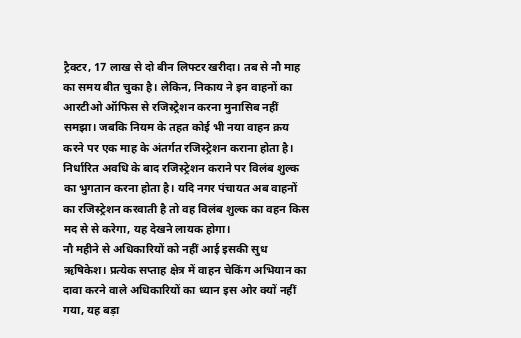ट्रैक्टर, 17 लाख से दो बीन लिफ्टर खरीदा। तब से नौ माह का समय बीत चुका है। लेकिन, निकाय ने इन वाहनों का आरटीओ ऑफिस से रजिस्ट्रेशन करना मुनासिब नहीं समझा। जबकि नियम के तहत कोई भी नया वाहन क्रय करने पर एक माह के अंतर्गत रजिस्ट्रेशन कराना होता है। निर्धारित अवधि के बाद रजिस्ट्रेशन कराने पर विलंब शुल्क का भुगतान करना होता है। यदि नगर पंचायत अब वाहनों का रजिस्ट्रेशन करवाती है तो वह विलंब शुल्क का वहन किस मद से से करेगा, यह देखने लायक होगा।
नौ महीने से अधिकारियों को नहीं आई इसकी सुध
ऋषिकेश। प्रत्येक सप्ताह क्षेत्र में वाहन चेकिंग अभियान का दावा करने वाले अधिकारियों का ध्यान इस ओर क्यों नहीं गया, यह बड़ा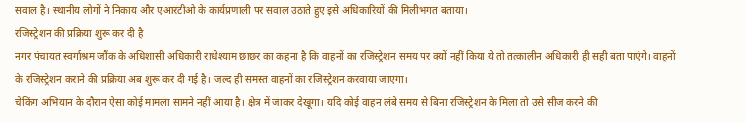सवाल है। स्थानीय लोगों ने निकाय और एआरटीओ के कार्यप्रणाली पर सवाल उठाते हुए इसे अधिकारियों की मिलीभगत बताया।
रजिस्ट्रेशन की प्रक्रिया शुरू कर दी है
नगर पंचायत स्वर्गाश्रम जौंक के अधिशासी अधिकारी राधेश्याम छाछर का कहना है कि वाहनों का रजिस्ट्रेशन समय पर क्यों नहीं किया ये तो तत्कालीन अधिकारी ही सही बता पाएंगे। वाहनों के रजिस्ट्रेशन कराने की प्रक्रिया अब शुरू कर दी गई है। जल्द ही समस्त वाहनों का रजिस्ट्रेशन करवाया जाएगा।
चेकिंग अभियान के दौरान ऐसा कोई मामला सामने नहीं आया है। क्षेत्र में जाकर देखूगा। यदि कोई वाहन लंबे समय से बिना रजिस्ट्रेशन के मिला तो उसे सीज करने की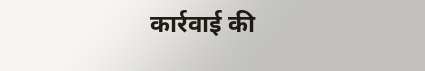कार्रवाई की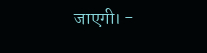जाएगी। -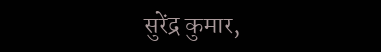सुरेंद्र कुमार,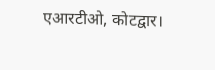एआरटीओ, कोटद्वार।